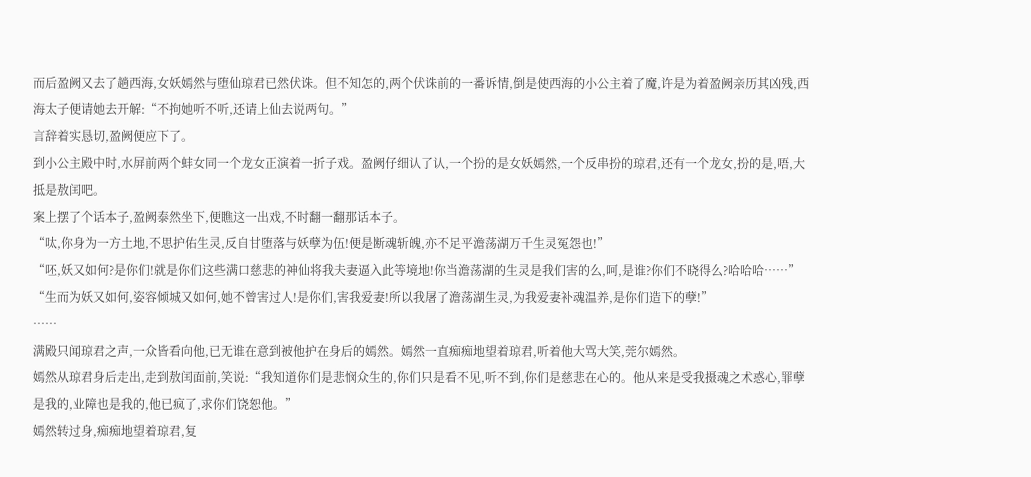而后盈阙又去了趟西海,女妖嫣然与堕仙琼君已然伏诛。但不知怎的,两个伏诛前的一番诉情,倒是使西海的小公主着了魔,许是为着盈阙亲历其凶残,西海太子便请她去开解:“不拘她听不听,还请上仙去说两句。”
言辞着实恳切,盈阙便应下了。
到小公主殿中时,水屏前两个蚌女同一个龙女正演着一折子戏。盈阙仔细认了认,一个扮的是女妖嫣然,一个反串扮的琼君,还有一个龙女,扮的是,唔,大抵是敖闰吧。
案上摆了个话本子,盈阙泰然坐下,便瞧这一出戏,不时翻一翻那话本子。
“呔,你身为一方土地,不思护佑生灵,反自甘堕落与妖孽为伍!便是断魂斩魄,亦不足平澹荡湖万千生灵冤怨也!”
“呸,妖又如何?是你们!就是你们这些满口慈悲的神仙将我夫妻逼入此等境地!你当澹荡湖的生灵是我们害的么,呵,是谁?你们不晓得么?哈哈哈……”
“生而为妖又如何,姿容倾城又如何,她不曾害过人!是你们,害我爱妻!所以我屠了澹荡湖生灵,为我爱妻补魂温养,是你们造下的孽!”
……
满殿只闻琼君之声,一众皆看向他,已无谁在意到被他护在身后的嫣然。嫣然一直痴痴地望着琼君,听着他大骂大笑,莞尔嫣然。
嫣然从琼君身后走出,走到敖闰面前,笑说:“我知道你们是悲悯众生的,你们只是看不见,听不到,你们是慈悲在心的。他从来是受我摄魂之术惑心,罪孽是我的,业障也是我的,他已疯了,求你们饶恕他。”
嫣然转过身,痴痴地望着琼君,复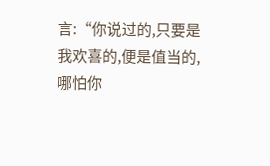言:“你说过的,只要是我欢喜的,便是值当的,哪怕你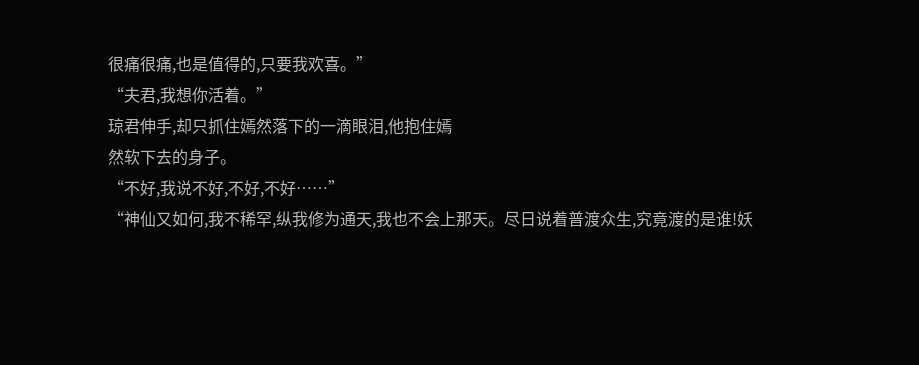很痛很痛,也是值得的,只要我欢喜。”
“夫君,我想你活着。”
琼君伸手,却只抓住嫣然落下的一滴眼泪,他抱住嫣
然软下去的身子。
“不好,我说不好,不好,不好……”
“神仙又如何,我不稀罕,纵我修为通天,我也不会上那天。尽日说着普渡众生,究竟渡的是谁!妖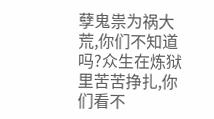孽鬼祟为祸大荒,你们不知道吗?众生在炼狱里苦苦挣扎,你们看不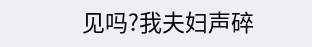见吗?我夫妇声碎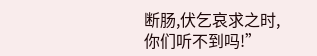断肠,伏乞哀求之时,你们听不到吗!”